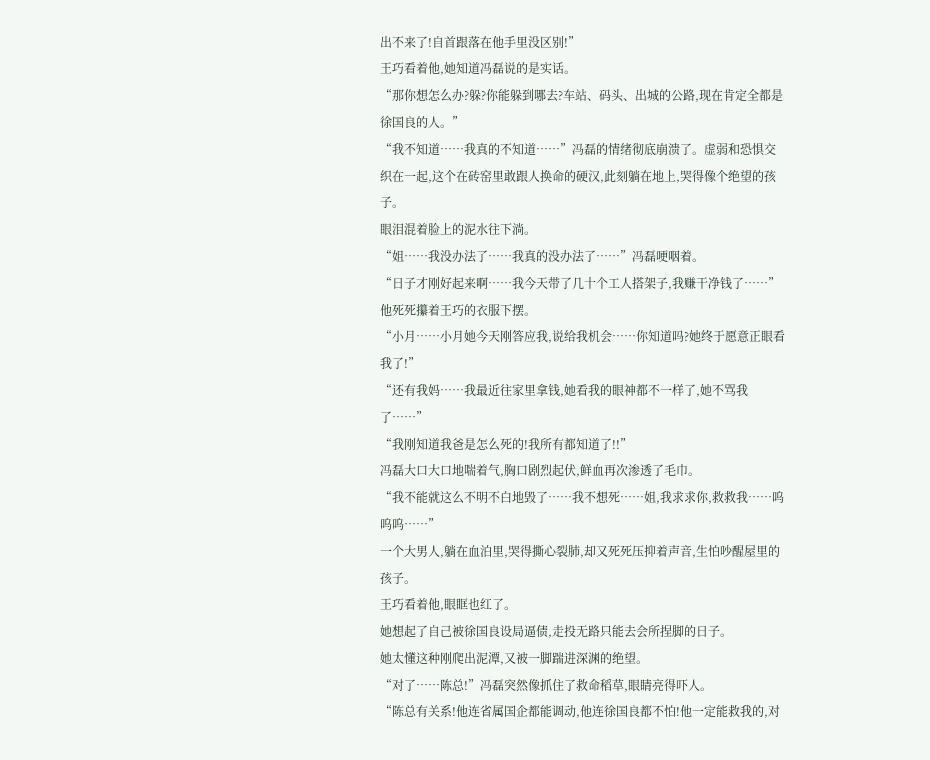出不来了!自首跟落在他手里没区别!”
王巧看着他,她知道冯磊说的是实话。
“那你想怎么办?躲?你能躲到哪去?车站、码头、出城的公路,现在肯定全都是徐国良的人。”
“我不知道……我真的不知道……”冯磊的情绪彻底崩溃了。虚弱和恐惧交织在一起,这个在砖窑里敢跟人换命的硬汉,此刻躺在地上,哭得像个绝望的孩子。
眼泪混着脸上的泥水往下淌。
“姐……我没办法了……我真的没办法了……”冯磊哽咽着。
“日子才刚好起来啊……我今天带了几十个工人搭架子,我赚干净钱了……”
他死死攥着王巧的衣服下摆。
“小月……小月她今天刚答应我,说给我机会……你知道吗?她终于愿意正眼看我了!”
“还有我妈……我最近往家里拿钱,她看我的眼神都不一样了,她不骂我了……”
“我刚知道我爸是怎么死的!我所有都知道了!!”
冯磊大口大口地喘着气,胸口剧烈起伏,鲜血再次渗透了毛巾。
“我不能就这么不明不白地毁了……我不想死……姐,我求求你,救救我……呜呜呜……”
一个大男人,躺在血泊里,哭得撕心裂肺,却又死死压抑着声音,生怕吵醒屋里的孩子。
王巧看着他,眼眶也红了。
她想起了自己被徐国良设局逼债,走投无路只能去会所捏脚的日子。
她太懂这种刚爬出泥潭,又被一脚踹进深渊的绝望。
“对了……陈总!”冯磊突然像抓住了救命稻草,眼睛亮得吓人。
“陈总有关系!他连省属国企都能调动,他连徐国良都不怕!他一定能救我的,对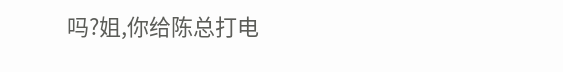吗?姐,你给陈总打电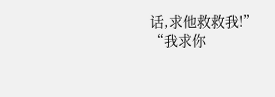话,求他救救我!”
“我求你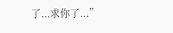了...求你了...”